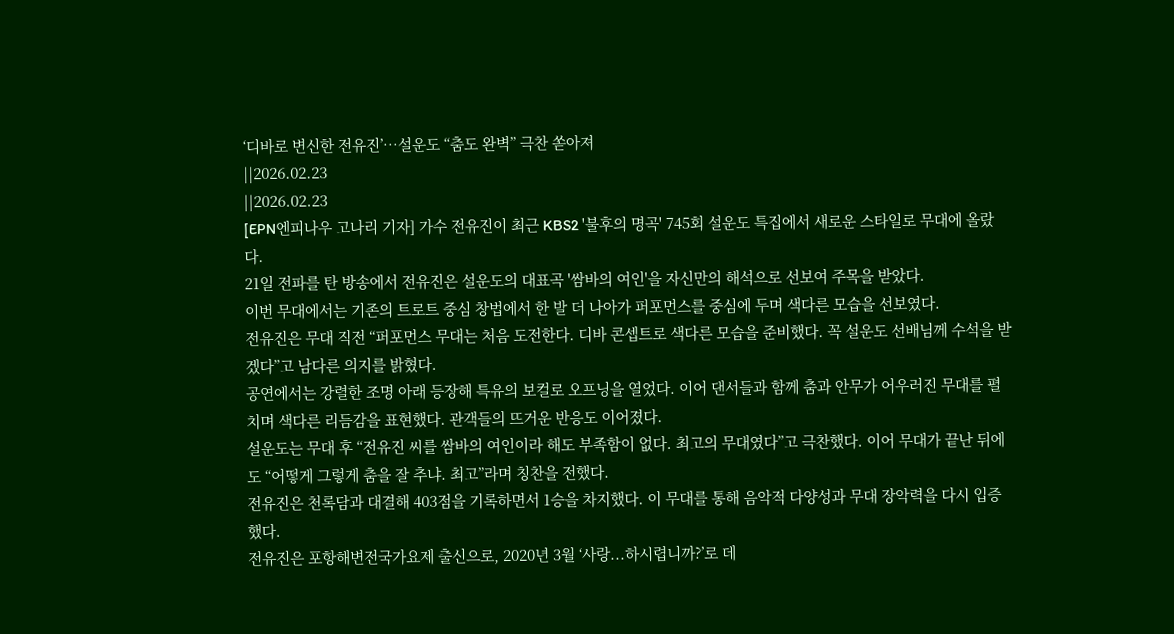‘디바로 변신한 전유진’…설운도 “춤도 완벽” 극찬 쏟아져
||2026.02.23
||2026.02.23
[EPN엔피나우 고나리 기자] 가수 전유진이 최근 KBS2 '불후의 명곡' 745회 설운도 특집에서 새로운 스타일로 무대에 올랐다.
21일 전파를 탄 방송에서 전유진은 설운도의 대표곡 '쌈바의 여인'을 자신만의 해석으로 선보여 주목을 받았다.
이번 무대에서는 기존의 트로트 중심 창법에서 한 발 더 나아가 퍼포먼스를 중심에 두며 색다른 모습을 선보였다.
전유진은 무대 직전 “퍼포먼스 무대는 처음 도전한다. 디바 콘셉트로 색다른 모습을 준비했다. 꼭 설운도 선배님께 수석을 받겠다”고 남다른 의지를 밝혔다.
공연에서는 강렬한 조명 아래 등장해 특유의 보컬로 오프닝을 열었다. 이어 댄서들과 함께 춤과 안무가 어우러진 무대를 펼치며 색다른 리듬감을 표현했다. 관객들의 뜨거운 반응도 이어졌다.
설운도는 무대 후 “전유진 씨를 쌈바의 여인이라 해도 부족함이 없다. 최고의 무대였다”고 극찬했다. 이어 무대가 끝난 뒤에도 “어떻게 그렇게 춤을 잘 추냐. 최고”라며 칭찬을 전했다.
전유진은 천록담과 대결해 403점을 기록하면서 1승을 차지했다. 이 무대를 통해 음악적 다양성과 무대 장악력을 다시 입증했다.
전유진은 포항해변전국가요제 출신으로, 2020년 3월 ‘사랑...하시렵니까?’로 데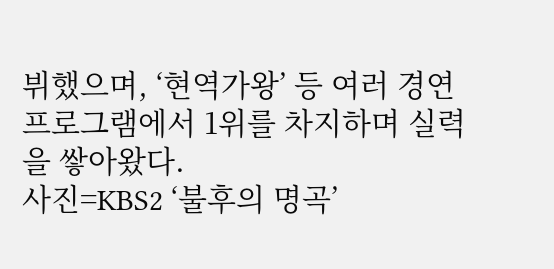뷔했으며, ‘현역가왕’ 등 여러 경연 프로그램에서 1위를 차지하며 실력을 쌓아왔다.
사진=KBS2 ‘불후의 명곡’